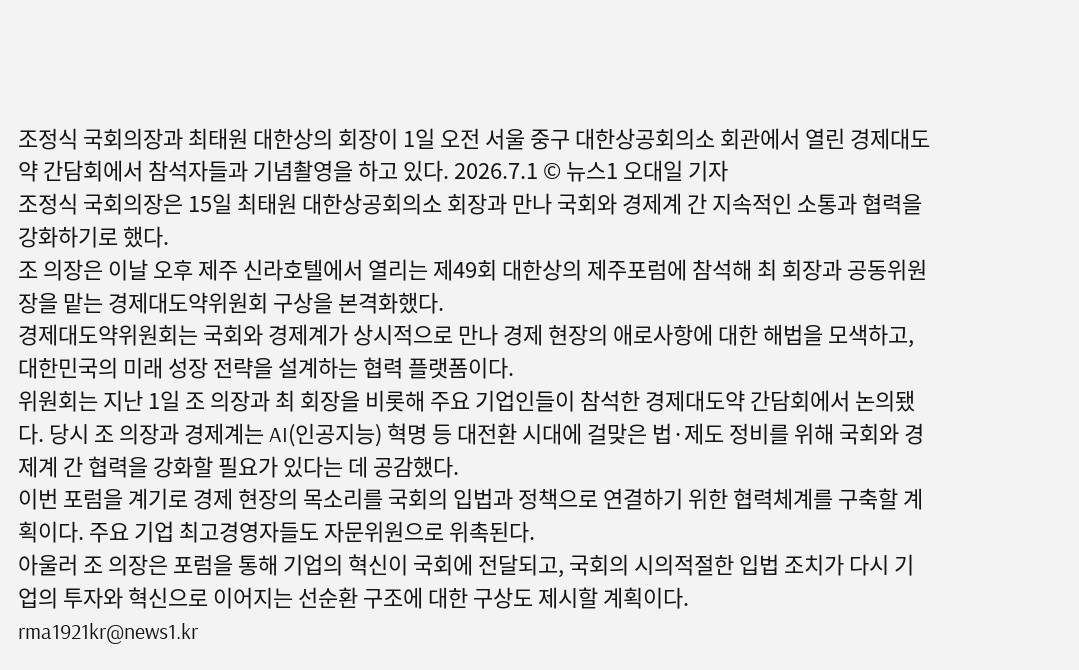조정식 국회의장과 최태원 대한상의 회장이 1일 오전 서울 중구 대한상공회의소 회관에서 열린 경제대도약 간담회에서 참석자들과 기념촬영을 하고 있다. 2026.7.1 © 뉴스1 오대일 기자
조정식 국회의장은 15일 최태원 대한상공회의소 회장과 만나 국회와 경제계 간 지속적인 소통과 협력을 강화하기로 했다.
조 의장은 이날 오후 제주 신라호텔에서 열리는 제49회 대한상의 제주포럼에 참석해 최 회장과 공동위원장을 맡는 경제대도약위원회 구상을 본격화했다.
경제대도약위원회는 국회와 경제계가 상시적으로 만나 경제 현장의 애로사항에 대한 해법을 모색하고, 대한민국의 미래 성장 전략을 설계하는 협력 플랫폼이다.
위원회는 지난 1일 조 의장과 최 회장을 비롯해 주요 기업인들이 참석한 경제대도약 간담회에서 논의됐다. 당시 조 의장과 경제계는 AI(인공지능) 혁명 등 대전환 시대에 걸맞은 법·제도 정비를 위해 국회와 경제계 간 협력을 강화할 필요가 있다는 데 공감했다.
이번 포럼을 계기로 경제 현장의 목소리를 국회의 입법과 정책으로 연결하기 위한 협력체계를 구축할 계획이다. 주요 기업 최고경영자들도 자문위원으로 위촉된다.
아울러 조 의장은 포럼을 통해 기업의 혁신이 국회에 전달되고, 국회의 시의적절한 입법 조치가 다시 기업의 투자와 혁신으로 이어지는 선순환 구조에 대한 구상도 제시할 계획이다.
rma1921kr@news1.kr